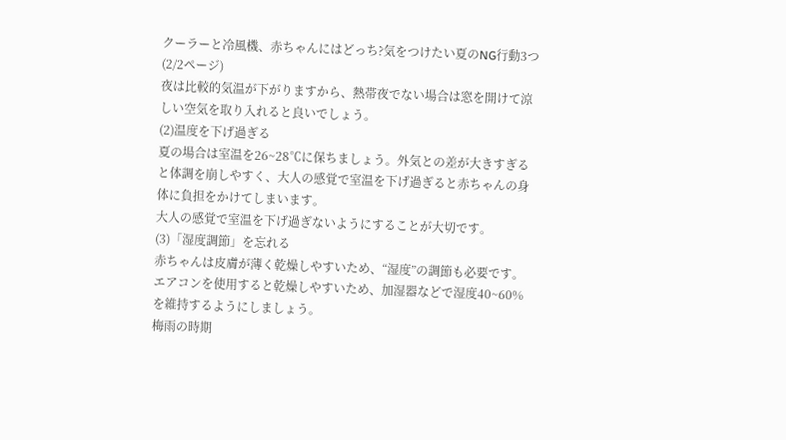クーラーと冷風機、赤ちゃんにはどっち?気をつけたい夏のNG行動3つ (2/2ページ)
夜は比較的気温が下がりますから、熱帯夜でない場合は窓を開けて涼しい空気を取り入れると良いでしょう。
(2)温度を下げ過ぎる
夏の場合は室温を26~28℃に保ちましょう。外気との差が大きすぎると体調を崩しやすく、大人の感覚で室温を下げ過ぎると赤ちゃんの身体に負担をかけてしまいます。
大人の感覚で室温を下げ過ぎないようにすることが大切です。
(3)「湿度調節」を忘れる
赤ちゃんは皮膚が薄く乾燥しやすいため、“湿度”の調節も必要です。
エアコンを使用すると乾燥しやすいため、加湿器などで湿度40~60%を維持するようにしましょう。
梅雨の時期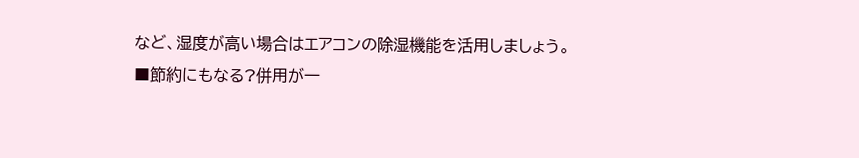など、湿度が高い場合はエアコンの除湿機能を活用しましょう。
■節約にもなる?併用が一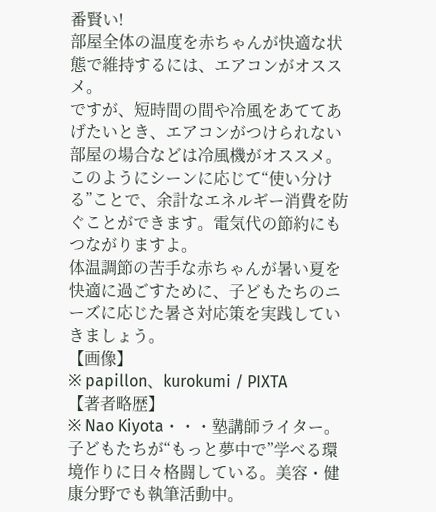番賢い!
部屋全体の温度を赤ちゃんが快適な状態で維持するには、エアコンがオススメ。
ですが、短時間の間や冷風をあててあげたいとき、エアコンがつけられない部屋の場合などは冷風機がオススメ。
このようにシーンに応じて“使い分ける”ことで、余計なエネルギー消費を防ぐことができます。電気代の節約にもつながりますよ。
体温調節の苦手な赤ちゃんが暑い夏を快適に過ごすために、子どもたちのニーズに応じた暑さ対応策を実践していきましょう。
【画像】
※ papillon、kurokumi / PIXTA
【著者略歴】
※ Nao Kiyota・・・塾講師ライター。子どもたちが“もっと夢中で”学べる環境作りに日々格闘している。美容・健康分野でも執筆活動中。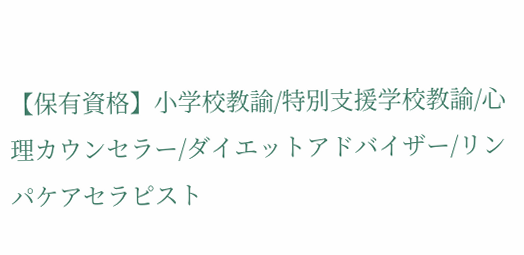【保有資格】小学校教諭/特別支援学校教諭/心理カウンセラー/ダイエットアドバイザー/リンパケアセラピスト